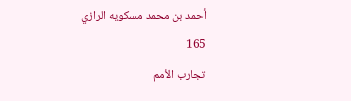أحمد بن محمد مسكويه الرازي
165
تجارب الأمم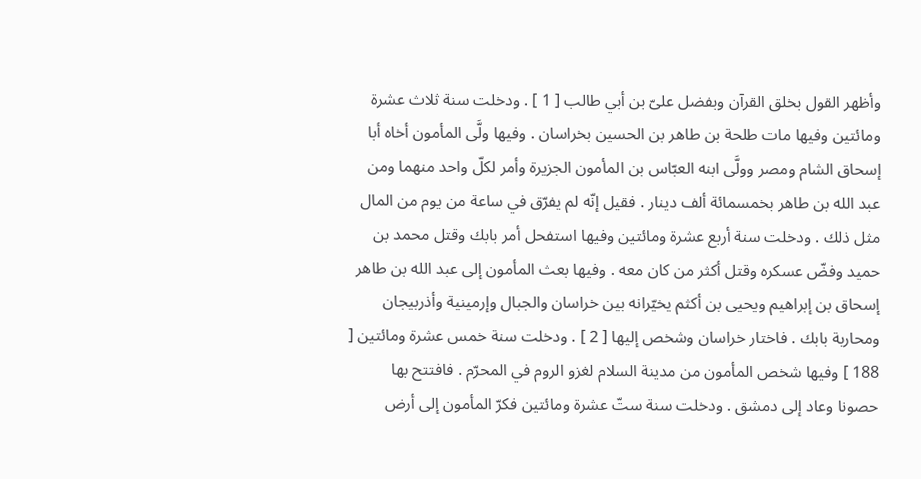وأظهر القول بخلق القرآن وبفضل علىّ بن أبي طالب [ 1 ] . ودخلت سنة ثلاث عشرة ومائتين وفيها مات طلحة بن طاهر بن الحسين بخراسان . وفيها ولَّى المأمون أخاه أبا إسحاق الشام ومصر وولَّى ابنه العبّاس بن المأمون الجزيرة وأمر لكلّ واحد منهما ومن عبد الله بن طاهر بخمسمائة ألف دينار . فقيل إنّه لم يفرّق في ساعة من يوم من المال مثل ذلك . ودخلت سنة أربع عشرة ومائتين وفيها استفحل أمر بابك وقتل محمد بن حميد وفضّ عسكره وقتل أكثر من كان معه . وفيها بعث المأمون إلى عبد الله بن طاهر إسحاق بن إبراهيم ويحيى بن أكثم يخيّرانه بين خراسان والجبال وإرمينية وأذربيجان ومحاربة بابك . فاختار خراسان وشخص إليها [ 2 ] . ودخلت سنة خمس عشرة ومائتين [ 188 ] وفيها شخص المأمون من مدينة السلام لغزو الروم في المحرّم . فافتتح بها حصونا وعاد إلى دمشق . ودخلت سنة ستّ عشرة ومائتين فكرّ المأمون إلى أرض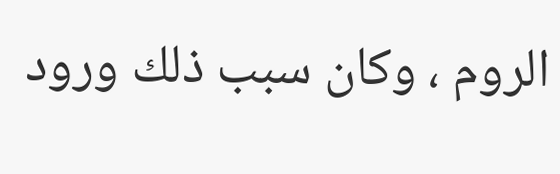الروم ، وكان سبب ذلك ورود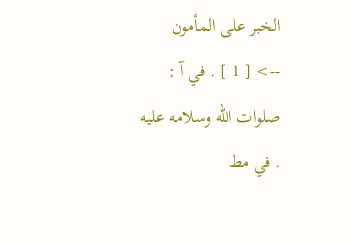الخبر على المأمون
--> [ 1 ] . في آ : صلوات الله وسلامه عليه . في مط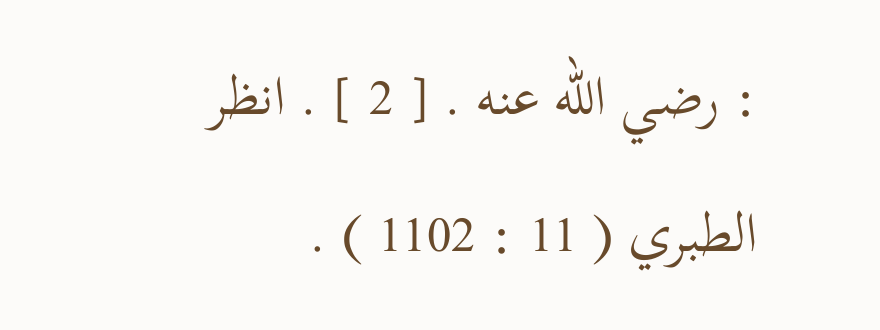: رضي الله عنه . [ 2 ] . انظر الطبري ( 11 : 1102 ) .